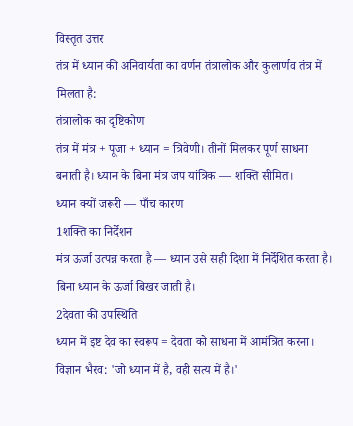विस्तृत उत्तर
तंत्र में ध्यान की अनिवार्यता का वर्णन तंत्रालोक और कुलार्णव तंत्र में मिलता है:
तंत्रालोक का दृष्टिकोण
तंत्र में मंत्र + पूजा + ध्यान = त्रिवेणी। तीनों मिलकर पूर्ण साधना बनाती है। ध्यान के बिना मंत्र जप यांत्रिक — शक्ति सीमित।
ध्यान क्यों जरूरी — पाँच कारण
1शक्ति का निर्देशन
मंत्र ऊर्जा उत्पन्न करता है — ध्यान उसे सही दिशा में निर्देशित करता है। बिना ध्यान के ऊर्जा बिखर जाती है।
2देवता की उपस्थिति
ध्यान में इष्ट देव का स्वरूप = देवता को साधना में आमंत्रित करना। विज्ञान भैरव: 'जो ध्यान में है, वही सत्य में है।'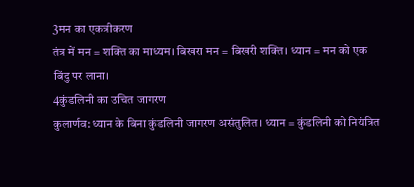3मन का एकत्रीकरण
तंत्र में मन = शक्ति का माध्यम। बिखरा मन = बिखरी शक्ति। ध्यान = मन को एक बिंदु पर लाना।
4कुंडलिनी का उचित जागरण
कुलार्णव: ध्यान के बिना कुंडलिनी जागरण असंतुलित। ध्यान = कुंडलिनी को नियंत्रित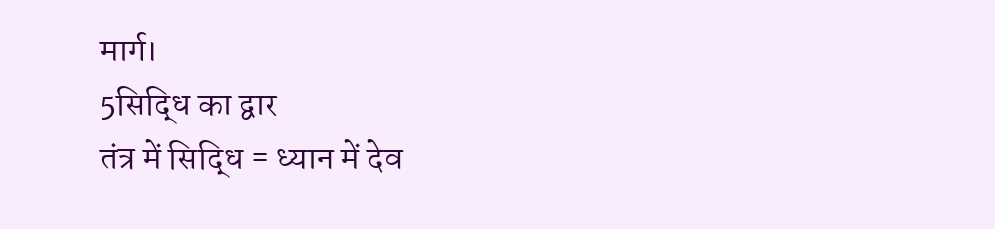मार्ग।
5सिद्धि का द्वार
तंत्र में सिद्धि = ध्यान में देव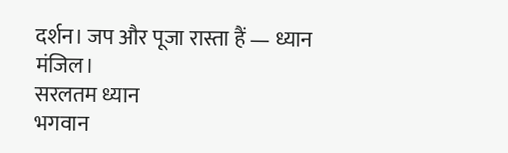दर्शन। जप और पूजा रास्ता हैं — ध्यान मंजिल।
सरलतम ध्यान
भगवान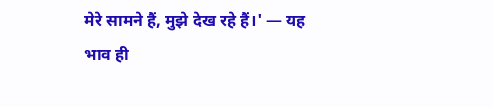मेरे सामने हैं, मुझे देख रहे हैं।' — यह भाव ही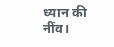ध्यान की नींव।